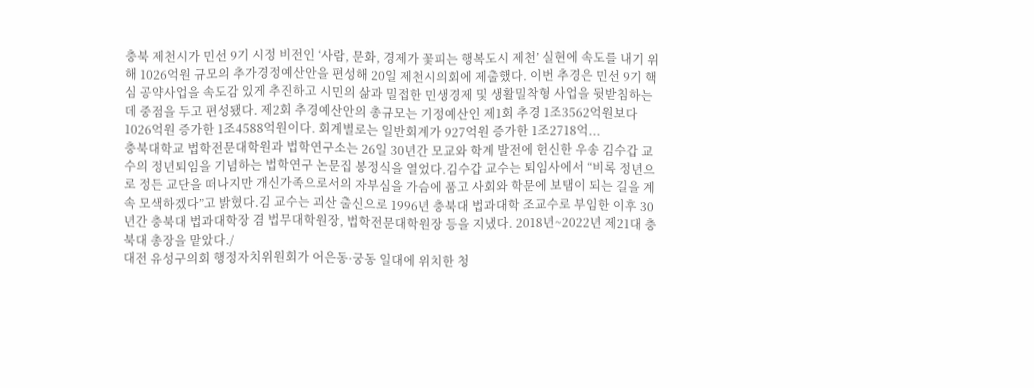충북 제천시가 민선 9기 시정 비전인 ‘사람, 문화, 경제가 꽃피는 행복도시 제천’ 실현에 속도를 내기 위해 1026억원 규모의 추가경정예산안을 편성해 20일 제천시의회에 제출했다. 이번 추경은 민선 9기 핵심 공약사업을 속도감 있게 추진하고 시민의 삶과 밀접한 민생경제 및 생활밀착형 사업을 뒷받침하는 데 중점을 두고 편성됐다. 제2회 추경예산안의 총규모는 기정예산인 제1회 추경 1조3562억원보다 1026억원 증가한 1조4588억원이다. 회계별로는 일반회계가 927억원 증가한 1조2718억...
충북대학교 법학전문대학원과 법학연구소는 26일 30년간 모교와 학계 발전에 헌신한 우송 김수갑 교수의 정년퇴임을 기념하는 법학연구 논문집 봉정식을 열었다.김수갑 교수는 퇴임사에서 “비록 정년으로 정든 교단을 떠나지만 개신가족으로서의 자부심을 가슴에 품고 사회와 학문에 보탬이 되는 길을 계속 모색하겠다”고 밝혔다.김 교수는 괴산 출신으로 1996년 충북대 법과대학 조교수로 부임한 이후 30년간 충북대 법과대학장 겸 법무대학원장, 법학전문대학원장 등을 지냈다. 2018년~2022년 제21대 충북대 총장을 맡았다./
대전 유성구의회 행정자치위원회가 어은동·궁동 일대에 위치한 청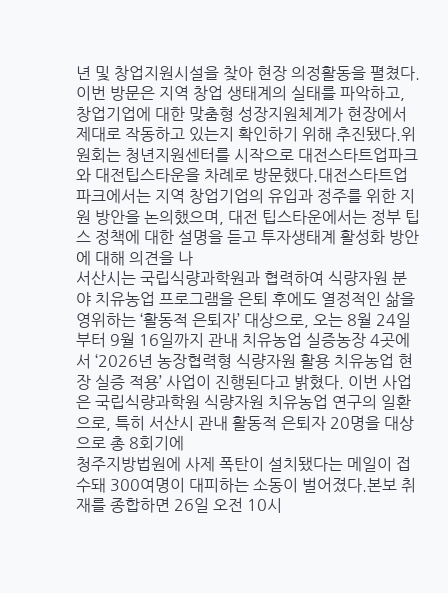년 및 창업지원시설을 찾아 현장 의정활동을 펼쳤다.이번 방문은 지역 창업 생태계의 실태를 파악하고, 창업기업에 대한 맞춤형 성장지원체계가 현장에서 제대로 작동하고 있는지 확인하기 위해 추진됐다.위원회는 청년지원센터를 시작으로 대전스타트업파크와 대전팁스타운을 차례로 방문했다.대전스타트업파크에서는 지역 창업기업의 유입과 정주를 위한 지원 방안을 논의했으며, 대전 팁스타운에서는 정부 팁스 정책에 대한 설명을 듣고 투자생태계 활성화 방안에 대해 의견을 나
서산시는 국립식량과학원과 협력하여 식량자원 분야 치유농업 프로그램을 은퇴 후에도 열정적인 삶을 영위하는 ‘활동적 은퇴자’ 대상으로, 오는 8월 24일부터 9월 16일까지 관내 치유농업 실증농장 4곳에서 ‘2026년 농장협력형 식량자원 활용 치유농업 현장 실증 적용’ 사업이 진행된다고 밝혔다. 이번 사업은 국립식량과학원 식량자원 치유농업 연구의 일환으로, 특히 서산시 관내 활동적 은퇴자 20명을 대상으로 총 8회기에
청주지방법원에 사제 폭탄이 설치됐다는 메일이 접수돼 300여명이 대피하는 소동이 벌어졌다.본보 취재를 종합하면 26일 오전 10시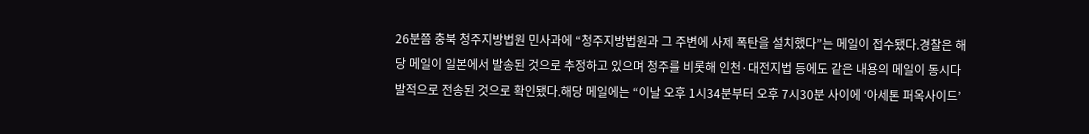26분쯤 충북 청주지방법원 민사과에 “청주지방법원과 그 주변에 사제 폭탄을 설치했다”는 메일이 접수됐다.경찰은 해당 메일이 일본에서 발송된 것으로 추정하고 있으며 청주를 비롯해 인천·대전지법 등에도 같은 내용의 메일이 동시다발적으로 전송된 것으로 확인됐다.해당 메일에는 “이날 오후 1시34분부터 오후 7시30분 사이에 ‘아세톤 퍼옥사이드’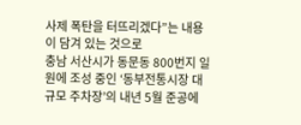사제 폭탄을 터뜨리겠다”는 내용이 담겨 있는 것으로
충남 서산시가 동문동 800번지 일원에 조성 중인 ‘동부전통시장 대규모 주차장’의 내년 5월 준공에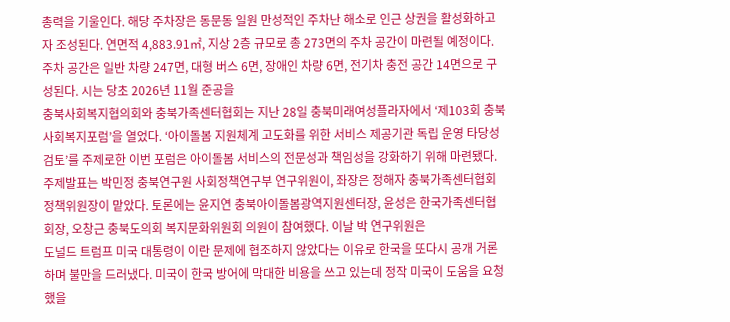총력을 기울인다. 해당 주차장은 동문동 일원 만성적인 주차난 해소로 인근 상권을 활성화하고자 조성된다. 연면적 4,883.91㎡, 지상 2층 규모로 총 273면의 주차 공간이 마련될 예정이다. 주차 공간은 일반 차량 247면, 대형 버스 6면, 장애인 차량 6면, 전기차 충전 공간 14면으로 구성된다. 시는 당초 2026년 11월 준공을
충북사회복지협의회와 충북가족센터협회는 지난 28일 충북미래여성플라자에서 ‘제103회 충북사회복지포럼’을 열었다. ‘아이돌봄 지원체계 고도화를 위한 서비스 제공기관 독립 운영 타당성 검토’를 주제로한 이번 포럼은 아이돌봄 서비스의 전문성과 책임성을 강화하기 위해 마련됐다. 주제발표는 박민정 충북연구원 사회정책연구부 연구위원이, 좌장은 정해자 충북가족센터협회 정책위원장이 맡았다. 토론에는 윤지연 충북아이돌봄광역지원센터장, 윤성은 한국가족센터협회장, 오창근 충북도의회 복지문화위원회 의원이 참여했다. 이날 박 연구위원은
도널드 트럼프 미국 대통령이 이란 문제에 협조하지 않았다는 이유로 한국을 또다시 공개 거론하며 불만을 드러냈다. 미국이 한국 방어에 막대한 비용을 쓰고 있는데 정작 미국이 도움을 요청했을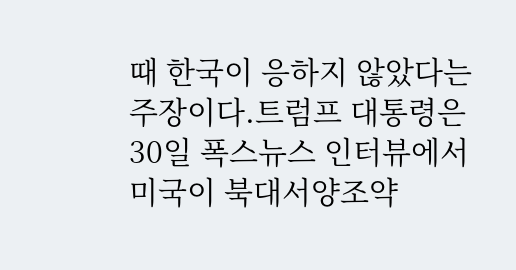때 한국이 응하지 않았다는 주장이다.트럼프 대통령은 30일 폭스뉴스 인터뷰에서 미국이 북대서양조약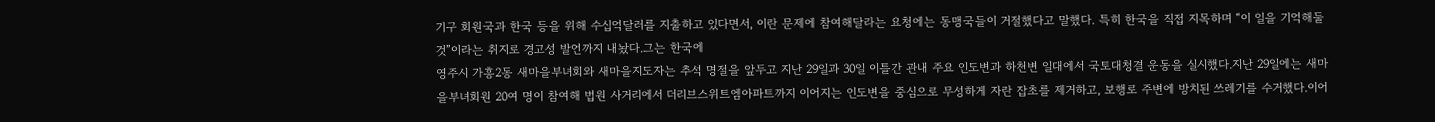기구 회원국과 한국 등을 위해 수십억달러를 지출하고 있다면서, 이란 문제에 참여해달라는 요청에는 동맹국들이 거절했다고 말했다. 특히 한국을 직접 지목하며 “이 일을 기억해둘 것”이라는 취지로 경고성 발언까지 내놨다.그는 한국에
영주시 가흥2동 새마을부녀회와 새마을지도자는 추석 명절을 앞두고 지난 29일과 30일 이틀간 관내 주요 인도변과 하천변 일대에서 국토대청결 운동을 실시했다.지난 29일에는 새마을부녀회원 20여 명이 참여해 법원 사거리에서 더리브스위트엠아파트까지 이어지는 인도변을 중심으로 무성하게 자란 잡초를 제거하고, 보행로 주변에 방치된 쓰레기를 수거했다.이어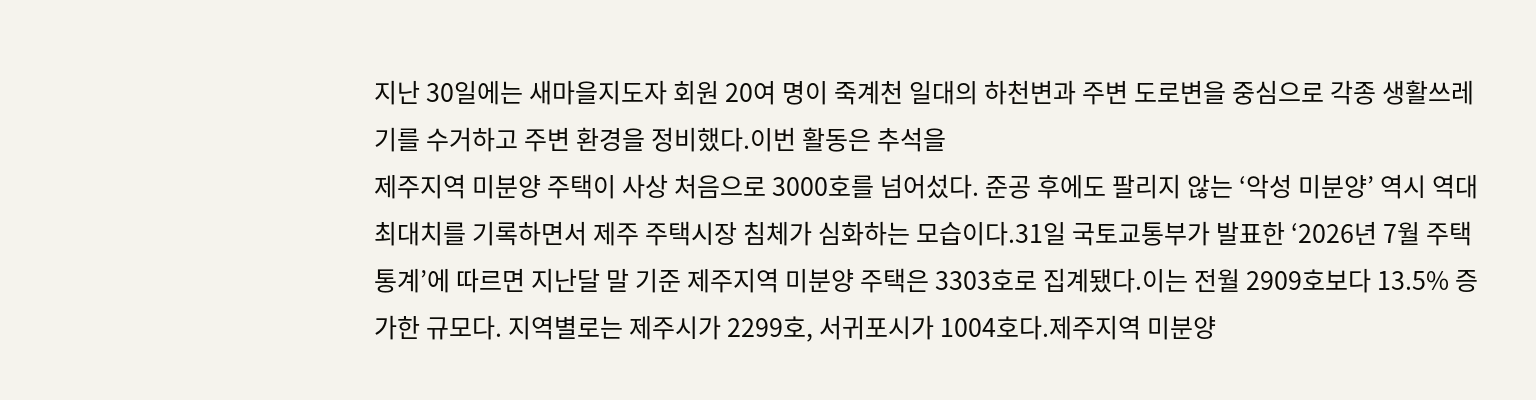지난 30일에는 새마을지도자 회원 20여 명이 죽계천 일대의 하천변과 주변 도로변을 중심으로 각종 생활쓰레기를 수거하고 주변 환경을 정비했다.이번 활동은 추석을
제주지역 미분양 주택이 사상 처음으로 3000호를 넘어섰다. 준공 후에도 팔리지 않는 ‘악성 미분양’ 역시 역대 최대치를 기록하면서 제주 주택시장 침체가 심화하는 모습이다.31일 국토교통부가 발표한 ‘2026년 7월 주택통계’에 따르면 지난달 말 기준 제주지역 미분양 주택은 3303호로 집계됐다.이는 전월 2909호보다 13.5% 증가한 규모다. 지역별로는 제주시가 2299호, 서귀포시가 1004호다.제주지역 미분양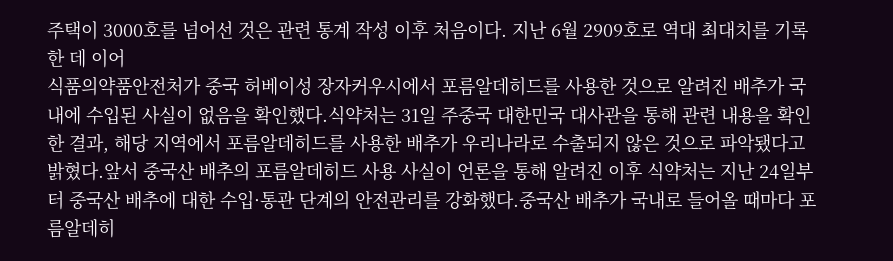주택이 3000호를 넘어선 것은 관련 통계 작성 이후 처음이다. 지난 6월 2909호로 역대 최대치를 기록한 데 이어
식품의약품안전처가 중국 허베이성 장자커우시에서 포름알데히드를 사용한 것으로 알려진 배추가 국내에 수입된 사실이 없음을 확인했다.식약처는 31일 주중국 대한민국 대사관을 통해 관련 내용을 확인한 결과, 해당 지역에서 포름알데히드를 사용한 배추가 우리나라로 수출되지 않은 것으로 파악됐다고 밝혔다.앞서 중국산 배추의 포름알데히드 사용 사실이 언론을 통해 알려진 이후 식약처는 지난 24일부터 중국산 배추에 대한 수입·통관 단계의 안전관리를 강화했다.중국산 배추가 국내로 들어올 때마다 포름알데히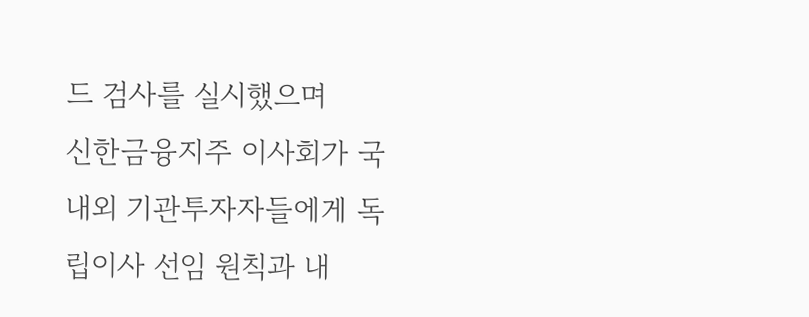드 검사를 실시했으며
신한금융지주 이사회가 국내외 기관투자자들에게 독립이사 선임 원칙과 내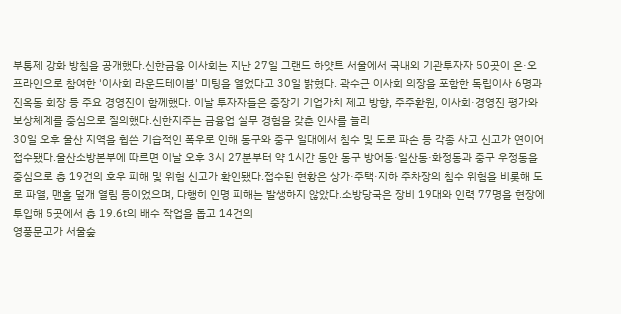부통제 강화 방침을 공개했다.신한금융 이사회는 지난 27일 그랜드 하얏트 서울에서 국내외 기관투자자 50곳이 온·오프라인으로 참여한 '이사회 라운드테이블' 미팅을 열었다고 30일 밝혔다. 곽수근 이사회 의장을 포함한 독립이사 6명과 진옥동 회장 등 주요 경영진이 함께했다. 이날 투자자들은 중장기 기업가치 제고 방향, 주주환원, 이사회·경영진 평가와 보상체계를 중심으로 질의했다.신한지주는 금융업 실무 경험을 갖춘 인사를 늘리
30일 오후 울산 지역을 휩쓴 기습적인 폭우로 인해 동구와 중구 일대에서 침수 및 도로 파손 등 각종 사고 신고가 연이어 접수됐다.울산소방본부에 따르면 이날 오후 3시 27분부터 약 1시간 동안 동구 방어동·일산동·화정동과 중구 우정동을 중심으로 총 19건의 호우 피해 및 위험 신고가 확인됐다.접수된 현황은 상가·주택·지하 주차장의 침수 위험을 비롯해 도로 파열, 맨홀 덮개 열림 등이었으며, 다행히 인명 피해는 발생하지 않았다.소방당국은 장비 19대와 인력 77명을 현장에 투입해 5곳에서 총 19.6t의 배수 작업을 돕고 14건의
영풍문고가 서울숲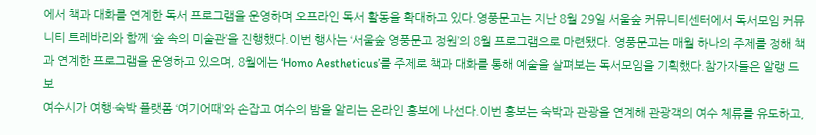에서 책과 대화를 연계한 독서 프로그램을 운영하며 오프라인 독서 활동을 확대하고 있다.영풍문고는 지난 8월 29일 서울숲 커뮤니티센터에서 독서모임 커뮤니티 트레바리와 함께 ‘숲 속의 미술관’을 진행했다.이번 행사는 ‘서울숲 영풍문고 정원’의 8월 프로그램으로 마련됐다. 영풍문고는 매월 하나의 주제를 정해 책과 연계한 프로그램을 운영하고 있으며, 8월에는 ‘Homo Aestheticus’를 주제로 책과 대화를 통해 예술을 살펴보는 독서모임을 기획했다.참가자들은 알랭 드 보
여수시가 여행·숙박 플랫폼 ‘여기어때’와 손잡고 여수의 밤을 알리는 온라인 홍보에 나선다.이번 홍보는 숙박과 관광을 연계해 관광객의 여수 체류를 유도하고,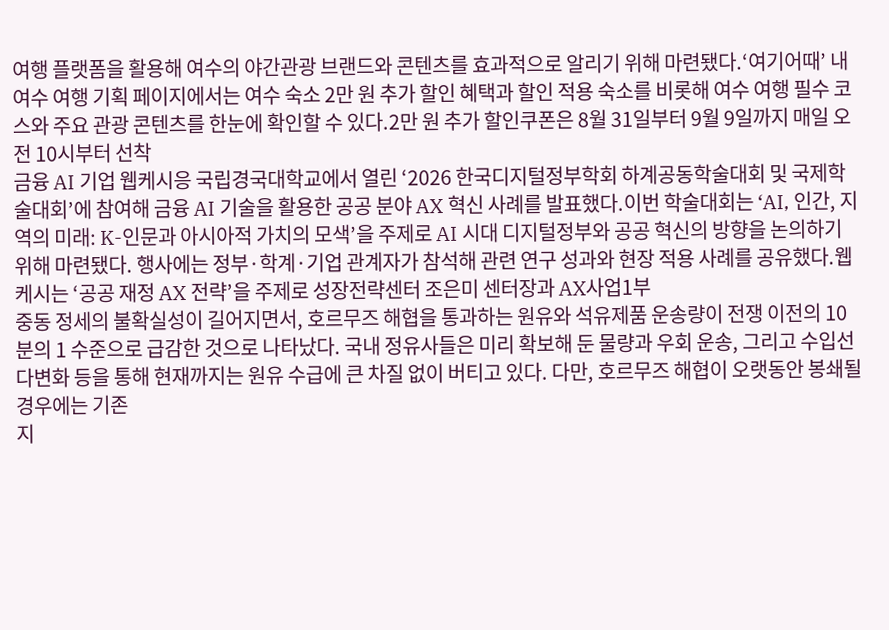여행 플랫폼을 활용해 여수의 야간관광 브랜드와 콘텐츠를 효과적으로 알리기 위해 마련됐다.‘여기어때’ 내 여수 여행 기획 페이지에서는 여수 숙소 2만 원 추가 할인 혜택과 할인 적용 숙소를 비롯해 여수 여행 필수 코스와 주요 관광 콘텐츠를 한눈에 확인할 수 있다.2만 원 추가 할인쿠폰은 8월 31일부터 9월 9일까지 매일 오전 10시부터 선착
금융 AI 기업 웹케시응 국립경국대학교에서 열린 ‘2026 한국디지털정부학회 하계공동학술대회 및 국제학술대회’에 참여해 금융 AI 기술을 활용한 공공 분야 AX 혁신 사례를 발표했다.이번 학술대회는 ‘AI, 인간, 지역의 미래: K-인문과 아시아적 가치의 모색’을 주제로 AI 시대 디지털정부와 공공 혁신의 방향을 논의하기 위해 마련됐다. 행사에는 정부·학계·기업 관계자가 참석해 관련 연구 성과와 현장 적용 사례를 공유했다.웹케시는 ‘공공 재정 AX 전략’을 주제로 성장전략센터 조은미 센터장과 AX사업1부
중동 정세의 불확실성이 길어지면서, 호르무즈 해협을 통과하는 원유와 석유제품 운송량이 전쟁 이전의 10분의 1 수준으로 급감한 것으로 나타났다. 국내 정유사들은 미리 확보해 둔 물량과 우회 운송, 그리고 수입선 다변화 등을 통해 현재까지는 원유 수급에 큰 차질 없이 버티고 있다. 다만, 호르무즈 해협이 오랫동안 봉쇄될 경우에는 기존
지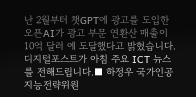난 2월부터 챗GPT에 광고를 도입한 오픈AI가 광고 부문 연환산 매출이 10억 달러 에 도달했다고 밝혔습니다. 디지털포스트가 아침 주요 ICT 뉴스를 전해드립니다.■ 하정우 국가인공지능전략위원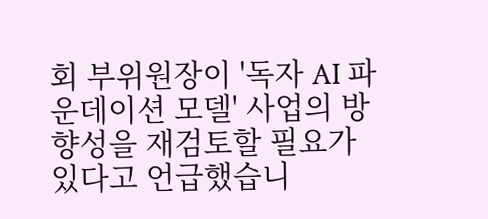회 부위원장이 '독자 AI 파운데이션 모델' 사업의 방향성을 재검토할 필요가 있다고 언급했습니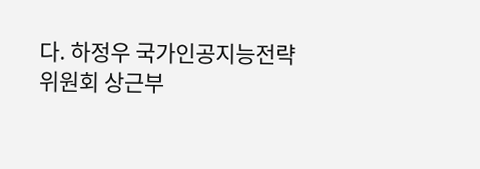다. 하정우 국가인공지능전략위원회 상근부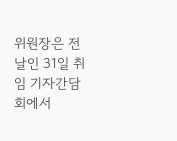위원장은 전날인 31일 취임 기자간담회에서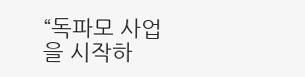“독파모 사업을 시작하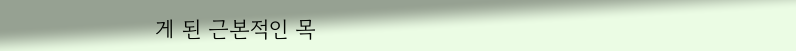게 된 근본적인 목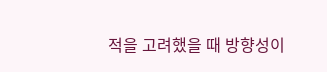적을 고려했을 때 방향성이